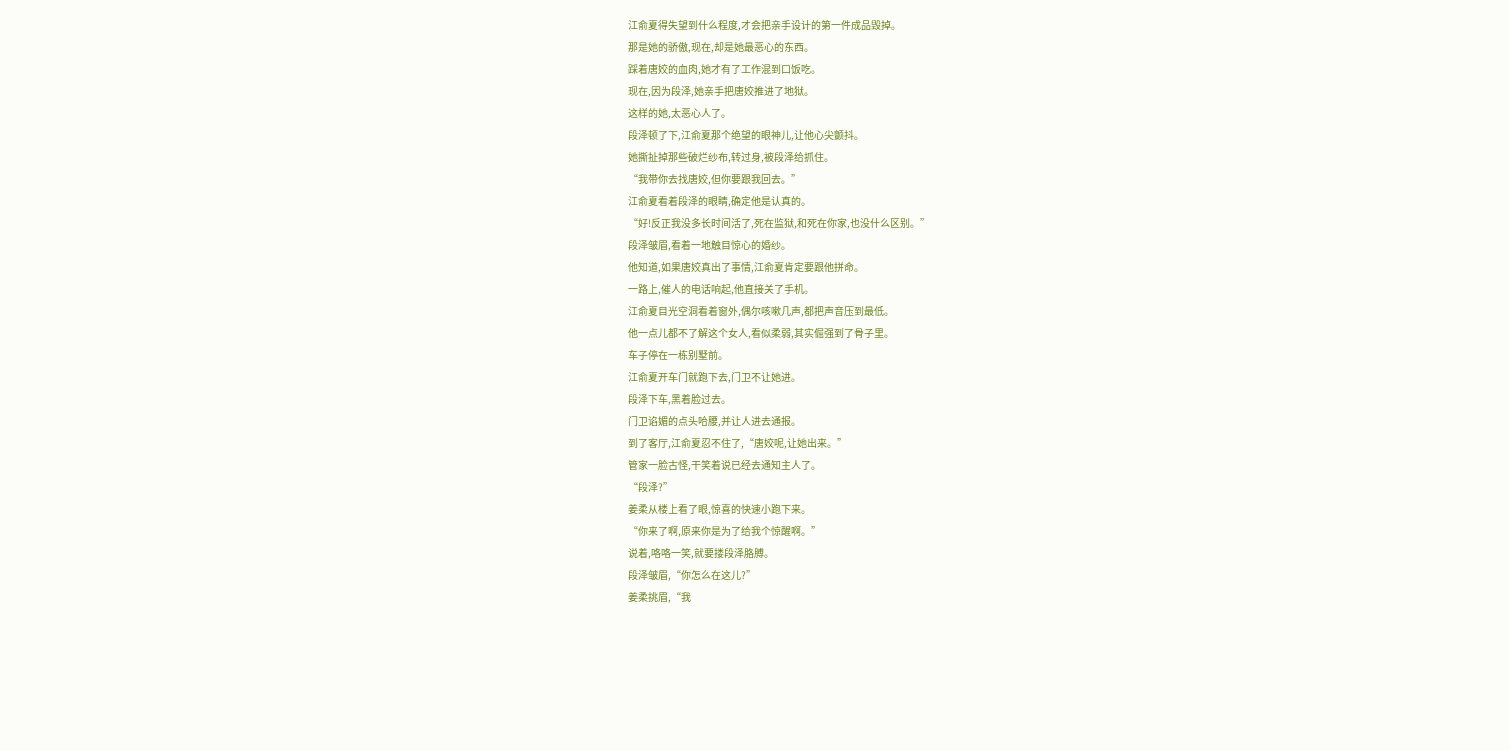江俞夏得失望到什么程度,才会把亲手设计的第一件成品毁掉。
那是她的骄傲,现在,却是她最恶心的东西。
踩着唐姣的血肉,她才有了工作混到口饭吃。
现在,因为段泽,她亲手把唐姣推进了地狱。
这样的她,太恶心人了。
段泽顿了下,江俞夏那个绝望的眼神儿,让他心尖颤抖。
她撕扯掉那些破烂纱布,转过身,被段泽给抓住。
“我带你去找唐姣,但你要跟我回去。”
江俞夏看着段泽的眼睛,确定他是认真的。
“好!反正我没多长时间活了,死在监狱,和死在你家,也没什么区别。”
段泽皱眉,看着一地触目惊心的婚纱。
他知道,如果唐姣真出了事情,江俞夏肯定要跟他拼命。
一路上,催人的电话响起,他直接关了手机。
江俞夏目光空洞看着窗外,偶尔咳嗽几声,都把声音压到最低。
他一点儿都不了解这个女人,看似柔弱,其实倔强到了骨子里。
车子停在一栋别墅前。
江俞夏开车门就跑下去,门卫不让她进。
段泽下车,黑着脸过去。
门卫谄媚的点头哈腰,并让人进去通报。
到了客厅,江俞夏忍不住了,“唐姣呢,让她出来。”
管家一脸古怪,干笑着说已经去通知主人了。
“段泽?”
姜柔从楼上看了眼,惊喜的快速小跑下来。
“你来了啊,原来你是为了给我个惊醒啊。”
说着,咯咯一笑,就要搂段泽胳膊。
段泽皱眉,“你怎么在这儿?”
姜柔挑眉,“我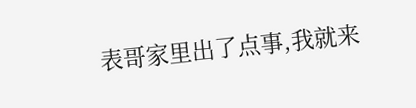表哥家里出了点事,我就来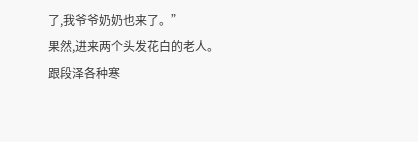了,我爷爷奶奶也来了。”
果然,进来两个头发花白的老人。
跟段泽各种寒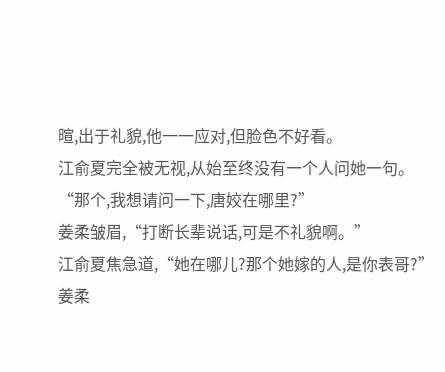暄,出于礼貌,他一一应对,但脸色不好看。
江俞夏完全被无视,从始至终没有一个人问她一句。
“那个,我想请问一下,唐姣在哪里?”
姜柔皱眉,“打断长辈说话,可是不礼貌啊。”
江俞夏焦急道,“她在哪儿?那个她嫁的人,是你表哥?”
姜柔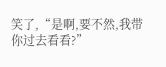笑了,“是啊,要不然,我带你过去看看?”